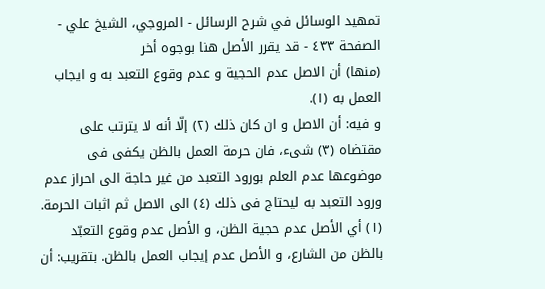تمهيد الوسائل في شرح الرسائل - المروجي، الشيخ علي - الصفحة ٤٣٣ - قد يقرر الأصل هنا بوجوه أخر
(منها) أن الاصل عدم الحجية و عدم وقوع التعبد به و ايجاب العمل به (١).
و فيه: أن الاصل و ان كان ذلك (٢) إلّا أنه لا يترتب على مقتضاه (٣) شىء، فان حرمة العمل بالظن يكفى فى موضوعها عدم العلم بورود التعبد من غير حاجة الى احراز عدم ورود التعبد به ليحتاج فى ذلك (٤) الى الاصل ثم اثبات الحرمة.
(١) أي الأصل عدم حجية الظن، و الأصل عدم وقوع التعبّد بالظن من الشارع، و الأصل عدم إيجاب العمل بالظن. بتقريب: أن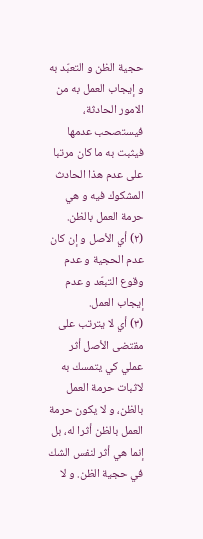حجية الظن و التعبّد به و إيجاب العمل به من الامور الحادثة، فيستصحب عدمها فيثبت به ما كان مرتبا على عدم هذا الحادث المشكوك فيه و هي حرمة العمل بالظن.
(٢) أي الأصل و إن كان عدم الحجية و عدم وقوع التبعّد و عدم إيجاب العمل.
(٣) أي لا يترتب على مقتضى الأصل أثر عملي كي يتمسك به لاثبات حرمة العمل بالظن، و لا يكون حرمة العمل بالظن أثرا له، بل إنما هي أثر لنفس الشك في حجية الظن. و لا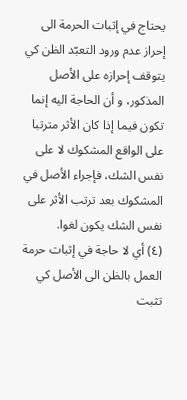يحتاج في إثبات الحرمة الى إحراز عدم ورود التعبّد الظن كي يتوقف إحرازه على الأصل المذكور، و أن الحاجة اليه إنما تكون فيما إذا كان الأثر مترتبا على الواقع المشكوك لا على نفس الشك، فإجراء الأصل في المشكوك بعد ترتب الأثر على نفس الشك يكون لغوا.
(٤) أي لا حاجة في إثبات حرمة العمل بالظن الى الأصل كي تثبت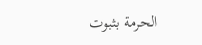الحرمة بثبوت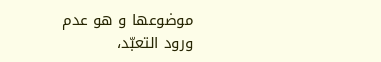موضوعها و هو عدم ورود التعبّد،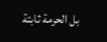بل الحرمة ثابتة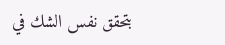بتحقق نفس الشك في